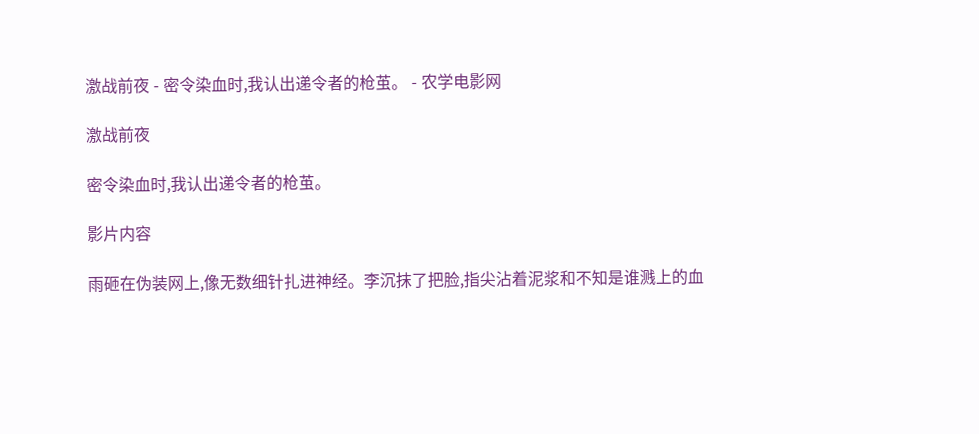激战前夜 - 密令染血时,我认出递令者的枪茧。 - 农学电影网

激战前夜

密令染血时,我认出递令者的枪茧。

影片内容

雨砸在伪装网上,像无数细针扎进神经。李沉抹了把脸,指尖沾着泥浆和不知是谁溅上的血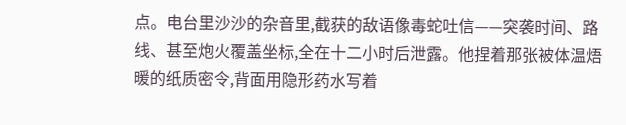点。电台里沙沙的杂音里,截获的敌语像毒蛇吐信——突袭时间、路线、甚至炮火覆盖坐标,全在十二小时后泄露。他捏着那张被体温焐暖的纸质密令,背面用隐形药水写着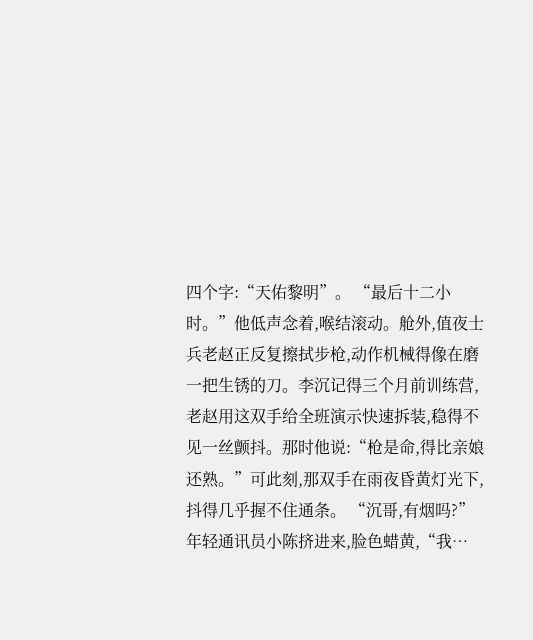四个字:“天佑黎明”。 “最后十二小时。”他低声念着,喉结滚动。舱外,值夜士兵老赵正反复擦拭步枪,动作机械得像在磨一把生锈的刀。李沉记得三个月前训练营,老赵用这双手给全班演示快速拆装,稳得不见一丝颤抖。那时他说:“枪是命,得比亲娘还熟。”可此刻,那双手在雨夜昏黄灯光下,抖得几乎握不住通条。 “沉哥,有烟吗?”年轻通讯员小陈挤进来,脸色蜡黄,“我…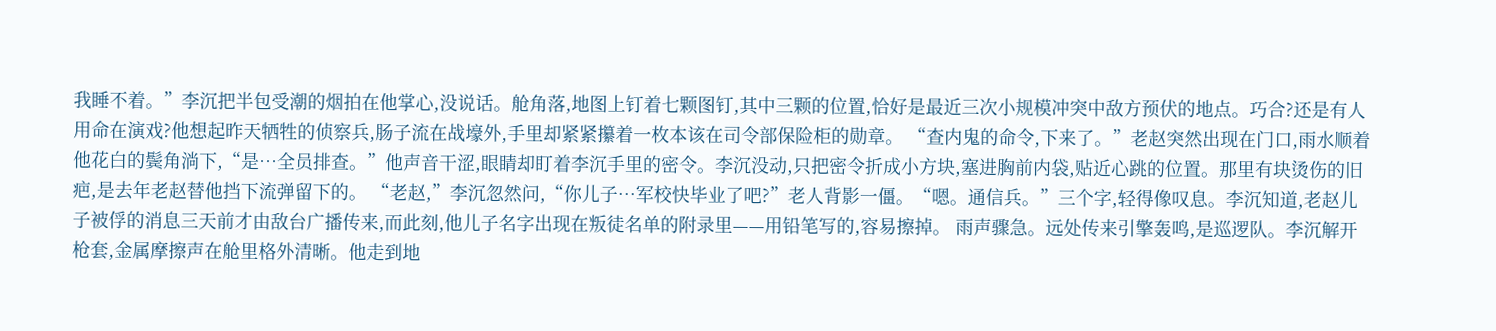我睡不着。”李沉把半包受潮的烟拍在他掌心,没说话。舱角落,地图上钉着七颗图钉,其中三颗的位置,恰好是最近三次小规模冲突中敌方预伏的地点。巧合?还是有人用命在演戏?他想起昨天牺牲的侦察兵,肠子流在战壕外,手里却紧紧攥着一枚本该在司令部保险柜的勋章。 “查内鬼的命令,下来了。”老赵突然出现在门口,雨水顺着他花白的鬓角淌下,“是…全员排查。”他声音干涩,眼睛却盯着李沉手里的密令。李沉没动,只把密令折成小方块,塞进胸前内袋,贴近心跳的位置。那里有块烫伤的旧疤,是去年老赵替他挡下流弹留下的。 “老赵,”李沉忽然问,“你儿子…军校快毕业了吧?”老人背影一僵。“嗯。通信兵。”三个字,轻得像叹息。李沉知道,老赵儿子被俘的消息三天前才由敌台广播传来,而此刻,他儿子名字出现在叛徒名单的附录里——用铅笔写的,容易擦掉。 雨声骤急。远处传来引擎轰鸣,是巡逻队。李沉解开枪套,金属摩擦声在舱里格外清晰。他走到地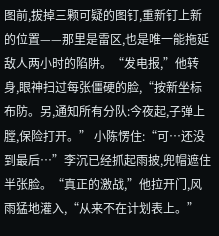图前,拔掉三颗可疑的图钉,重新钉上新的位置——那里是雷区,也是唯一能拖延敌人两小时的陷阱。“发电报,”他转身,眼神扫过每张僵硬的脸,“按新坐标布防。另,通知所有分队:今夜起,子弹上膛,保险打开。” 小陈愣住:“可…还没到最后…”李沉已经抓起雨披,兜帽遮住半张脸。“真正的激战,”他拉开门,风雨猛地灌入,“从来不在计划表上。”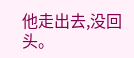他走出去,没回头。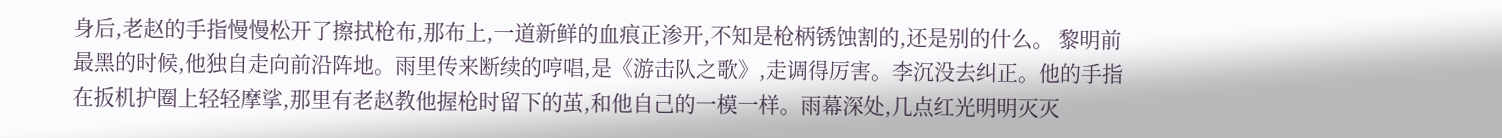身后,老赵的手指慢慢松开了擦拭枪布,那布上,一道新鲜的血痕正渗开,不知是枪柄锈蚀割的,还是别的什么。 黎明前最黑的时候,他独自走向前沿阵地。雨里传来断续的哼唱,是《游击队之歌》,走调得厉害。李沉没去纠正。他的手指在扳机护圈上轻轻摩挲,那里有老赵教他握枪时留下的茧,和他自己的一模一样。雨幕深处,几点红光明明灭灭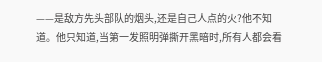——是敌方先头部队的烟头,还是自己人点的火?他不知道。他只知道,当第一发照明弹撕开黑暗时,所有人都会看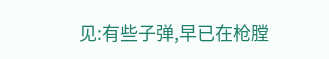见:有些子弹,早已在枪膛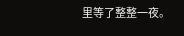里等了整整一夜。